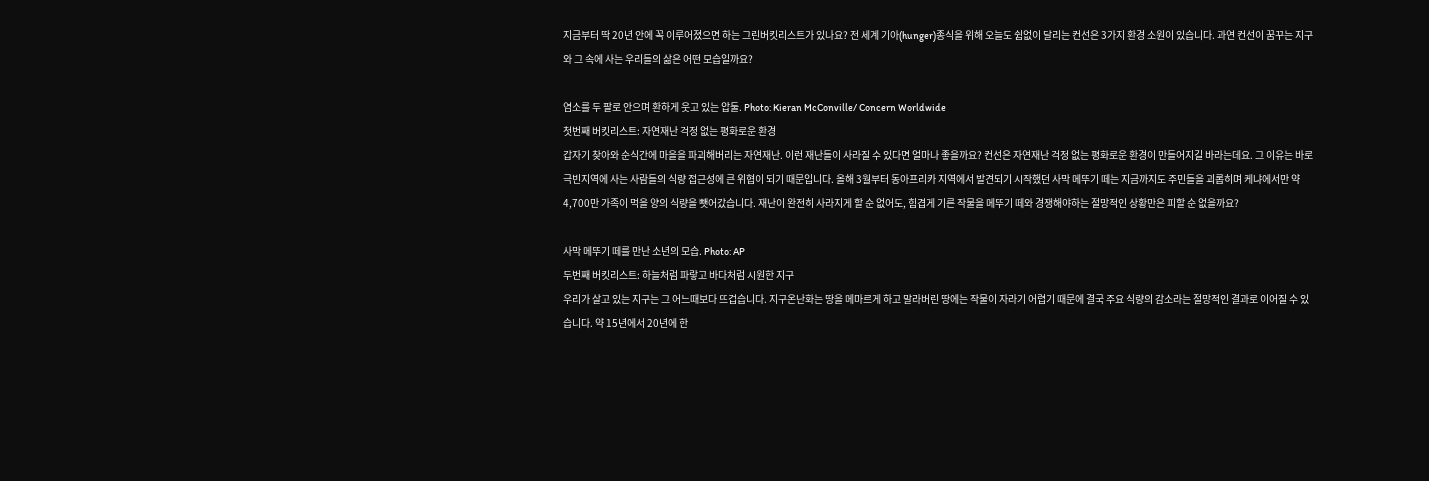지금부터 딱 20년 안에 꼭 이루어졌으면 하는 그린버킷리스트가 있나요? 전 세계 기아(hunger)종식을 위해 오늘도 쉼없이 달리는 컨선은 3가지 환경 소원이 있습니다. 과연 컨선이 꿈꾸는 지구와 그 속에 사는 우리들의 삶은 어떤 모습일까요?

염소를 두 팔로 안으며 환하게 웃고 있는 압둘. Photo: Kieran McConville/ Concern Worldwide
첫번째 버킷리스트: 자연재난 걱정 없는 평화로운 환경
갑자기 찾아와 순식간에 마을을 파괴해버리는 자연재난. 이런 재난들이 사라질 수 있다면 얼마나 좋을까요? 컨선은 자연재난 걱정 없는 평화로운 환경이 만들어지길 바라는데요. 그 이유는 바로 극빈지역에 사는 사람들의 식량 접근성에 큰 위협이 되기 때문입니다. 올해 3월부터 동아프리카 지역에서 발견되기 시작했던 사막 메뚜기 떼는 지금까지도 주민들을 괴롭히며 케냐에서만 약 4,700만 가족이 먹을 양의 식량을 뺏어갔습니다. 재난이 완전히 사라지게 할 순 없어도, 힘겹게 기른 작물을 메뚜기 떼와 경쟁해야하는 절망적인 상황만은 피할 순 없을까요?

사막 메뚜기 떼를 만난 소년의 모습. Photo: AP
두번째 버킷리스트: 하늘처럼 파랗고 바다처럼 시원한 지구
우리가 살고 있는 지구는 그 어느때보다 뜨겁습니다. 지구온난화는 땅을 메마르게 하고 말라버린 땅에는 작물이 자라기 어렵기 때문에 결국 주요 식량의 감소라는 절망적인 결과로 이어질 수 있습니다. 약 15년에서 20년에 한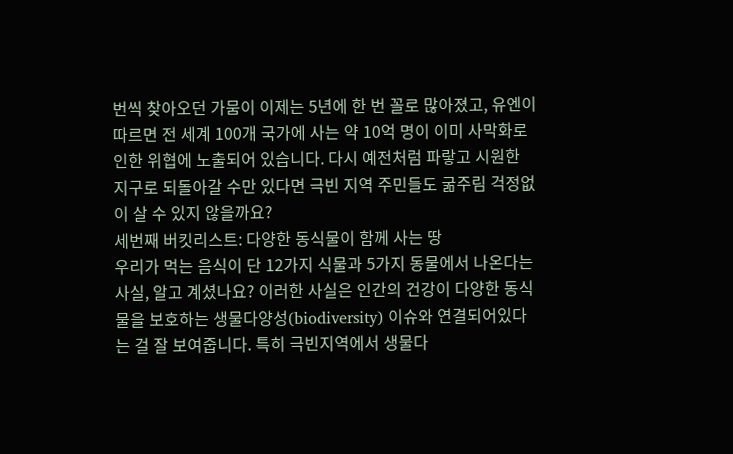번씩 찾아오던 가뭄이 이제는 5년에 한 번 꼴로 많아졌고, 유엔이 따르면 전 세계 100개 국가에 사는 약 10억 명이 이미 사막화로 인한 위협에 노출되어 있습니다. 다시 예전처럼 파랗고 시원한 지구로 되돌아갈 수만 있다면 극빈 지역 주민들도 굶주림 걱정없이 살 수 있지 않을까요?
세번째 버킷리스트: 다양한 동식물이 함께 사는 땅
우리가 먹는 음식이 단 12가지 식물과 5가지 동물에서 나온다는 사실, 알고 계셨나요? 이러한 사실은 인간의 건강이 다양한 동식물을 보호하는 생물다양성(biodiversity) 이슈와 연결되어있다는 걸 잘 보여줍니다. 특히 극빈지역에서 생물다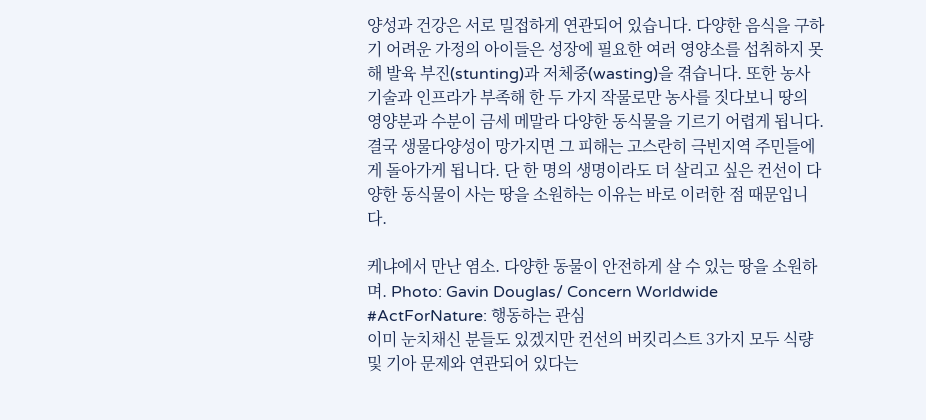양성과 건강은 서로 밀접하게 연관되어 있습니다. 다양한 음식을 구하기 어려운 가정의 아이들은 성장에 필요한 여러 영양소를 섭취하지 못해 발육 부진(stunting)과 저체중(wasting)을 겪습니다. 또한 농사 기술과 인프라가 부족해 한 두 가지 작물로만 농사를 짓다보니 땅의 영양분과 수분이 금세 메말라 다양한 동식물을 기르기 어렵게 됩니다. 결국 생물다양성이 망가지면 그 피해는 고스란히 극빈지역 주민들에게 돌아가게 됩니다. 단 한 명의 생명이라도 더 살리고 싶은 컨선이 다양한 동식물이 사는 땅을 소원하는 이유는 바로 이러한 점 때문입니다.

케냐에서 만난 염소. 다양한 동물이 안전하게 살 수 있는 땅을 소원하며. Photo: Gavin Douglas/ Concern Worldwide
#ActForNature: 행동하는 관심
이미 눈치채신 분들도 있겠지만 컨선의 버킷리스트 3가지 모두 식량 및 기아 문제와 연관되어 있다는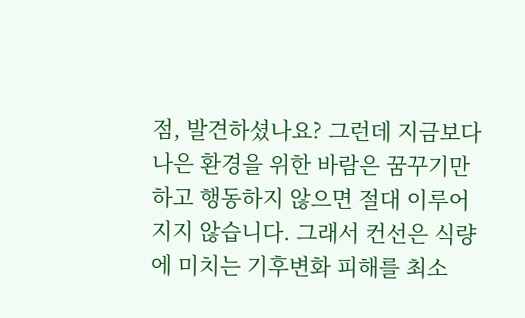점, 발견하셨나요? 그런데 지금보다 나은 환경을 위한 바람은 꿈꾸기만 하고 행동하지 않으면 절대 이루어지지 않습니다. 그래서 컨선은 식량에 미치는 기후변화 피해를 최소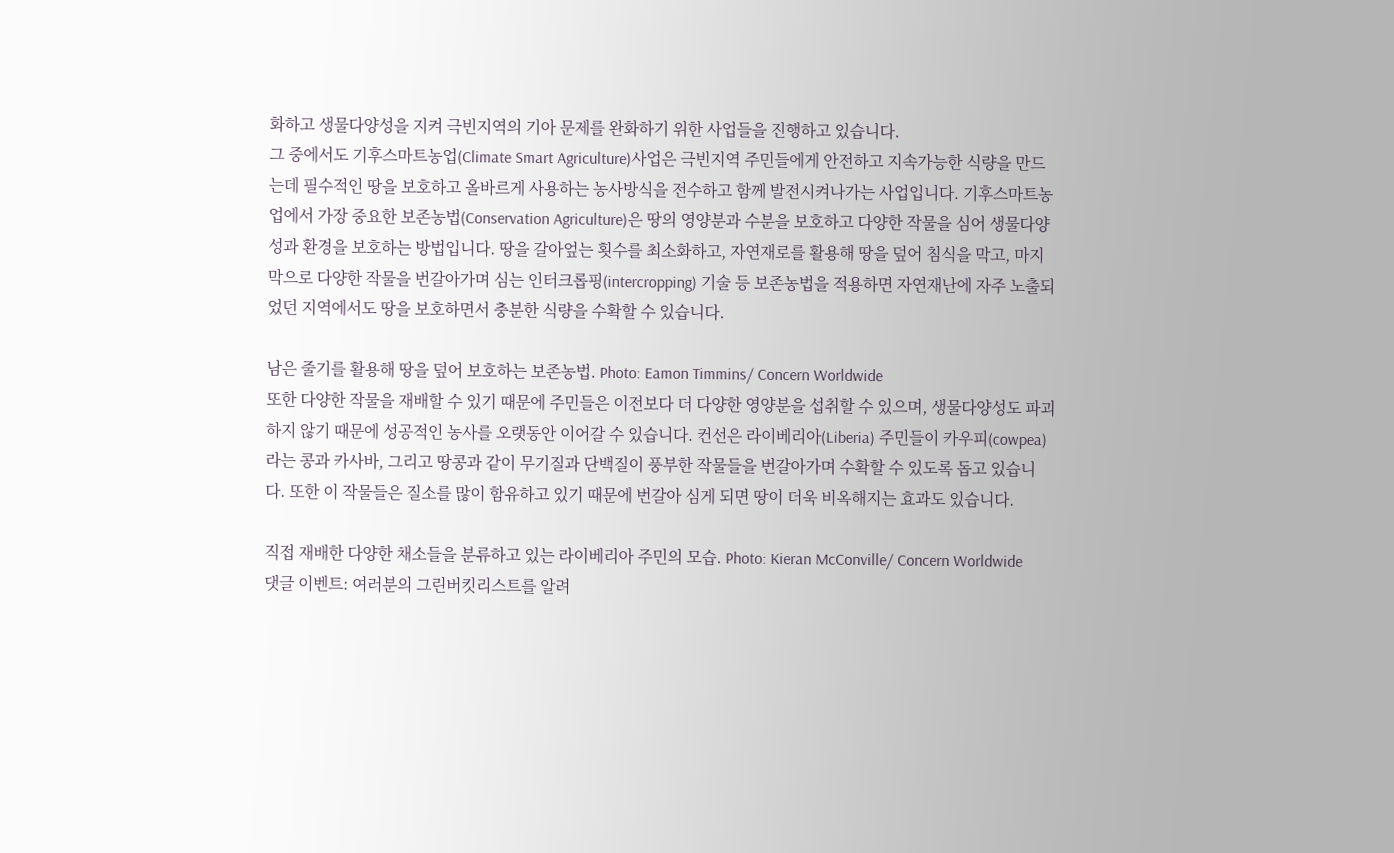화하고 생물다양성을 지켜 극빈지역의 기아 문제를 완화하기 위한 사업들을 진행하고 있습니다.
그 중에서도 기후스마트농업(Climate Smart Agriculture)사업은 극빈지역 주민들에게 안전하고 지속가능한 식량을 만드는데 필수적인 땅을 보호하고 올바르게 사용하는 농사방식을 전수하고 함께 발전시켜나가는 사업입니다. 기후스마트농업에서 가장 중요한 보존농법(Conservation Agriculture)은 땅의 영양분과 수분을 보호하고 다양한 작물을 심어 생물다양성과 환경을 보호하는 방법입니다. 땅을 갈아엎는 횟수를 최소화하고, 자연재로를 활용해 땅을 덮어 침식을 막고, 마지막으로 다양한 작물을 번갈아가며 심는 인터크롭핑(intercropping) 기술 등 보존농법을 적용하면 자연재난에 자주 노출되었던 지역에서도 땅을 보호하면서 충분한 식량을 수확할 수 있습니다.

남은 줄기를 활용해 땅을 덮어 보호하는 보존농법. Photo: Eamon Timmins/ Concern Worldwide
또한 다양한 작물을 재배할 수 있기 때문에 주민들은 이전보다 더 다양한 영양분을 섭취할 수 있으며, 생물다양성도 파괴하지 않기 때문에 성공적인 농사를 오랫동안 이어갈 수 있습니다. 컨선은 라이베리아(Liberia) 주민들이 카우피(cowpea)라는 콩과 카사바, 그리고 땅콩과 같이 무기질과 단백질이 풍부한 작물들을 번갈아가며 수확할 수 있도록 돕고 있습니다. 또한 이 작물들은 질소를 많이 함유하고 있기 때문에 번갈아 심게 되면 땅이 더욱 비옥해지는 효과도 있습니다.

직접 재배한 다양한 채소들을 분류하고 있는 라이베리아 주민의 모습. Photo: Kieran McConville/ Concern Worldwide
댓글 이벤트: 여러분의 그린버킷리스트를 알려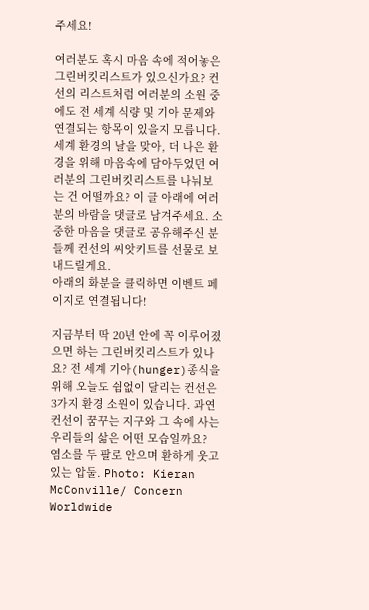주세요!

여러분도 혹시 마음 속에 적어놓은 그린버킷리스트가 있으신가요? 컨선의 리스트처럼 여러분의 소원 중에도 전 세계 식량 및 기아 문제와 연결되는 항목이 있을지 모릅니다. 세계 환경의 날을 맞아, 더 나은 환경을 위해 마음속에 담아두었던 여러분의 그린버킷리스트를 나눠보는 건 어떨까요? 이 글 아래에 여러분의 바람을 댓글로 남겨주세요. 소중한 마음을 댓글로 공유해주신 분들께 컨선의 씨앗키트를 선물로 보내드릴게요.
아래의 화분을 클릭하면 이벤트 페이지로 연결됩니다!

지금부터 딱 20년 안에 꼭 이루어졌으면 하는 그린버킷리스트가 있나요? 전 세계 기아(hunger)종식을 위해 오늘도 쉼없이 달리는 컨선은 3가지 환경 소원이 있습니다. 과연 컨선이 꿈꾸는 지구와 그 속에 사는 우리들의 삶은 어떤 모습일까요?
염소를 두 팔로 안으며 환하게 웃고 있는 압둘. Photo: Kieran McConville/ Concern Worldwide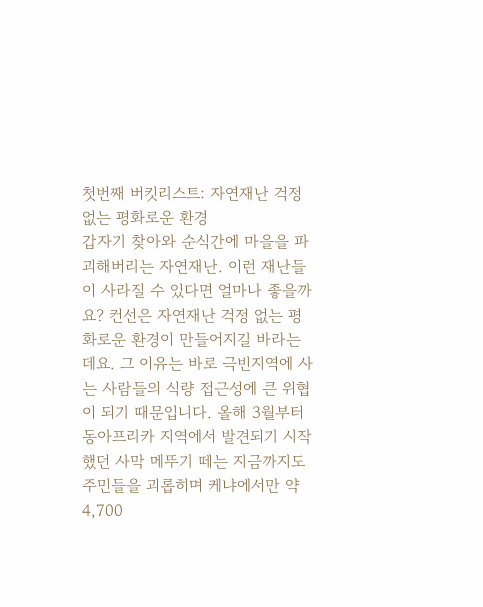첫번째 버킷리스트: 자연재난 걱정 없는 평화로운 환경
갑자기 찾아와 순식간에 마을을 파괴해버리는 자연재난. 이런 재난들이 사라질 수 있다면 얼마나 좋을까요? 컨선은 자연재난 걱정 없는 평화로운 환경이 만들어지길 바라는데요. 그 이유는 바로 극빈지역에 사는 사람들의 식량 접근성에 큰 위협이 되기 때문입니다. 올해 3월부터 동아프리카 지역에서 발견되기 시작했던 사막 메뚜기 떼는 지금까지도 주민들을 괴롭히며 케냐에서만 약 4,700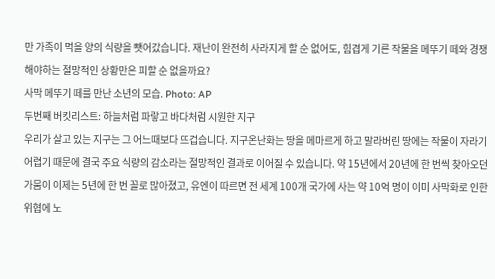만 가족이 먹을 양의 식량을 뺏어갔습니다. 재난이 완전히 사라지게 할 순 없어도, 힘겹게 기른 작물을 메뚜기 떼와 경쟁해야하는 절망적인 상황만은 피할 순 없을까요?
사막 메뚜기 떼를 만난 소년의 모습. Photo: AP
두번째 버킷리스트: 하늘처럼 파랗고 바다처럼 시원한 지구
우리가 살고 있는 지구는 그 어느때보다 뜨겁습니다. 지구온난화는 땅을 메마르게 하고 말라버린 땅에는 작물이 자라기 어렵기 때문에 결국 주요 식량의 감소라는 절망적인 결과로 이어질 수 있습니다. 약 15년에서 20년에 한 번씩 찾아오던 가뭄이 이제는 5년에 한 번 꼴로 많아졌고, 유엔이 따르면 전 세계 100개 국가에 사는 약 10억 명이 이미 사막화로 인한 위협에 노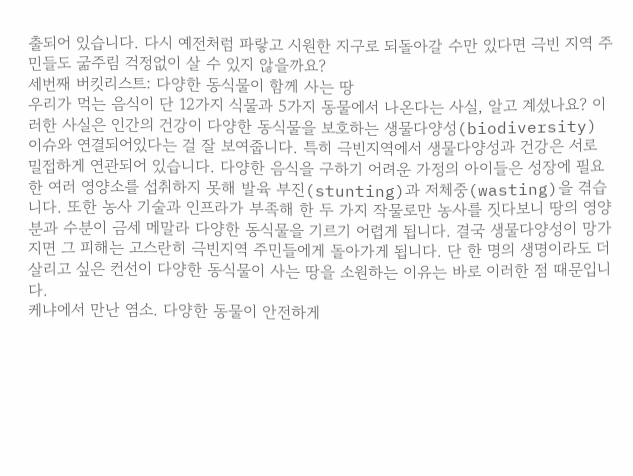출되어 있습니다. 다시 예전처럼 파랗고 시원한 지구로 되돌아갈 수만 있다면 극빈 지역 주민들도 굶주림 걱정없이 살 수 있지 않을까요?
세번째 버킷리스트: 다양한 동식물이 함께 사는 땅
우리가 먹는 음식이 단 12가지 식물과 5가지 동물에서 나온다는 사실, 알고 계셨나요? 이러한 사실은 인간의 건강이 다양한 동식물을 보호하는 생물다양성(biodiversity) 이슈와 연결되어있다는 걸 잘 보여줍니다. 특히 극빈지역에서 생물다양성과 건강은 서로 밀접하게 연관되어 있습니다. 다양한 음식을 구하기 어려운 가정의 아이들은 성장에 필요한 여러 영양소를 섭취하지 못해 발육 부진(stunting)과 저체중(wasting)을 겪습니다. 또한 농사 기술과 인프라가 부족해 한 두 가지 작물로만 농사를 짓다보니 땅의 영양분과 수분이 금세 메말라 다양한 동식물을 기르기 어렵게 됩니다. 결국 생물다양성이 망가지면 그 피해는 고스란히 극빈지역 주민들에게 돌아가게 됩니다. 단 한 명의 생명이라도 더 살리고 싶은 컨선이 다양한 동식물이 사는 땅을 소원하는 이유는 바로 이러한 점 때문입니다.
케냐에서 만난 염소. 다양한 동물이 안전하게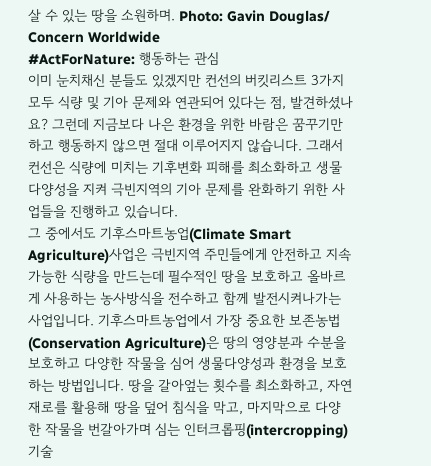살 수 있는 땅을 소원하며. Photo: Gavin Douglas/ Concern Worldwide
#ActForNature: 행동하는 관심
이미 눈치채신 분들도 있겠지만 컨선의 버킷리스트 3가지 모두 식량 및 기아 문제와 연관되어 있다는 점, 발견하셨나요? 그런데 지금보다 나은 환경을 위한 바람은 꿈꾸기만 하고 행동하지 않으면 절대 이루어지지 않습니다. 그래서 컨선은 식량에 미치는 기후변화 피해를 최소화하고 생물다양성을 지켜 극빈지역의 기아 문제를 완화하기 위한 사업들을 진행하고 있습니다.
그 중에서도 기후스마트농업(Climate Smart Agriculture)사업은 극빈지역 주민들에게 안전하고 지속가능한 식량을 만드는데 필수적인 땅을 보호하고 올바르게 사용하는 농사방식을 전수하고 함께 발전시켜나가는 사업입니다. 기후스마트농업에서 가장 중요한 보존농법(Conservation Agriculture)은 땅의 영양분과 수분을 보호하고 다양한 작물을 심어 생물다양성과 환경을 보호하는 방법입니다. 땅을 갈아엎는 횟수를 최소화하고, 자연재로를 활용해 땅을 덮어 침식을 막고, 마지막으로 다양한 작물을 번갈아가며 심는 인터크롭핑(intercropping) 기술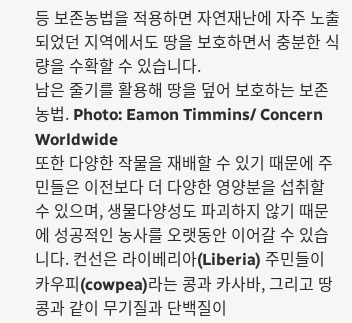등 보존농법을 적용하면 자연재난에 자주 노출되었던 지역에서도 땅을 보호하면서 충분한 식량을 수확할 수 있습니다.
남은 줄기를 활용해 땅을 덮어 보호하는 보존농법. Photo: Eamon Timmins/ Concern Worldwide
또한 다양한 작물을 재배할 수 있기 때문에 주민들은 이전보다 더 다양한 영양분을 섭취할 수 있으며, 생물다양성도 파괴하지 않기 때문에 성공적인 농사를 오랫동안 이어갈 수 있습니다. 컨선은 라이베리아(Liberia) 주민들이 카우피(cowpea)라는 콩과 카사바, 그리고 땅콩과 같이 무기질과 단백질이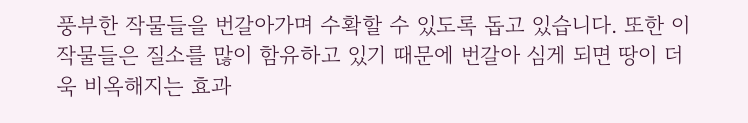풍부한 작물들을 번갈아가며 수확할 수 있도록 돕고 있습니다. 또한 이 작물들은 질소를 많이 함유하고 있기 때문에 번갈아 심게 되면 땅이 더욱 비옥해지는 효과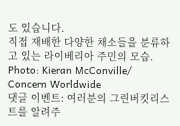도 있습니다.
직접 재배한 다양한 채소들을 분류하고 있는 라이베리아 주민의 모습. Photo: Kieran McConville/ Concern Worldwide
댓글 이벤트: 여러분의 그린버킷리스트를 알려주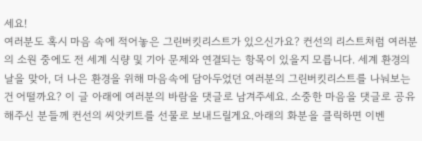세요!
여러분도 혹시 마음 속에 적어놓은 그린버킷리스트가 있으신가요? 컨선의 리스트처럼 여러분의 소원 중에도 전 세계 식량 및 기아 문제와 연결되는 항목이 있을지 모릅니다. 세계 환경의 날을 맞아, 더 나은 환경을 위해 마음속에 담아두었던 여러분의 그린버킷리스트를 나눠보는 건 어떨까요? 이 글 아래에 여러분의 바람을 댓글로 남겨주세요. 소중한 마음을 댓글로 공유해주신 분들께 컨선의 씨앗키트를 선물로 보내드릴게요.아래의 화분을 클릭하면 이벤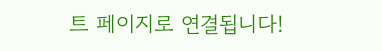트 페이지로 연결됩니다!